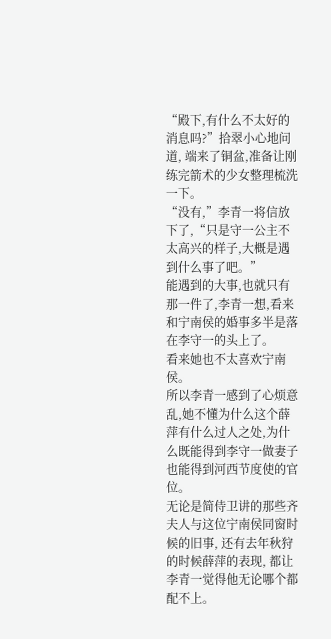“殿下,有什么不太好的消息吗?”拾翠小心地问道, 端来了铜盆,准备让刚练完箭术的少女整理梳洗一下。
“没有,”李青一将信放下了,“只是守一公主不太高兴的样子,大概是遇到什么事了吧。”
能遇到的大事,也就只有那一件了,李青一想,看来和宁南侯的婚事多半是落在李守一的头上了。
看来她也不太喜欢宁南侯。
所以李青一感到了心烦意乱,她不懂为什么这个薛萍有什么过人之处,为什么既能得到李守一做妻子也能得到河西节度使的官位。
无论是简侍卫讲的那些齐夫人与这位宁南侯同窗时候的旧事, 还有去年秋狩的时候薛萍的表现, 都让李青一觉得他无论哪个都配不上。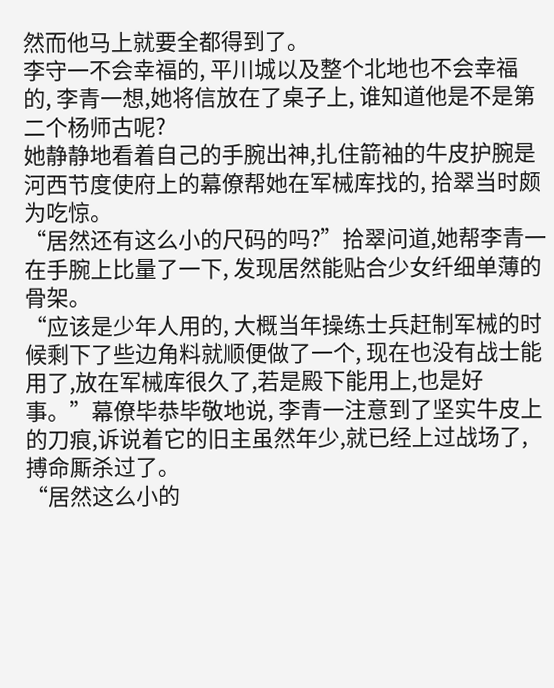然而他马上就要全都得到了。
李守一不会幸福的, 平川城以及整个北地也不会幸福的, 李青一想,她将信放在了桌子上, 谁知道他是不是第二个杨师古呢?
她静静地看着自己的手腕出神,扎住箭袖的牛皮护腕是河西节度使府上的幕僚帮她在军械库找的, 拾翠当时颇为吃惊。
“居然还有这么小的尺码的吗?”拾翠问道,她帮李青一在手腕上比量了一下, 发现居然能贴合少女纤细单薄的骨架。
“应该是少年人用的, 大概当年操练士兵赶制军械的时候剩下了些边角料就顺便做了一个, 现在也没有战士能用了,放在军械库很久了,若是殿下能用上,也是好事。”幕僚毕恭毕敬地说, 李青一注意到了坚实牛皮上的刀痕,诉说着它的旧主虽然年少,就已经上过战场了,搏命厮杀过了。
“居然这么小的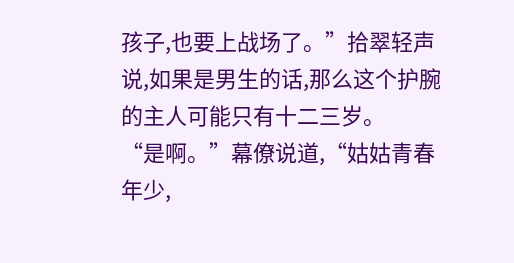孩子,也要上战场了。”拾翠轻声说,如果是男生的话,那么这个护腕的主人可能只有十二三岁。
“是啊。”幕僚说道,“姑姑青春年少,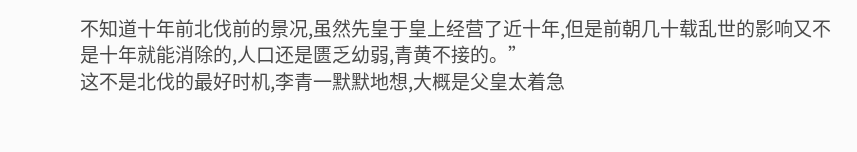不知道十年前北伐前的景况,虽然先皇于皇上经营了近十年,但是前朝几十载乱世的影响又不是十年就能消除的,人口还是匮乏幼弱,青黄不接的。”
这不是北伐的最好时机,李青一默默地想,大概是父皇太着急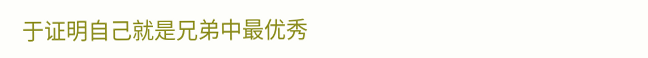于证明自己就是兄弟中最优秀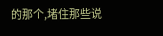的那个,堵住那些说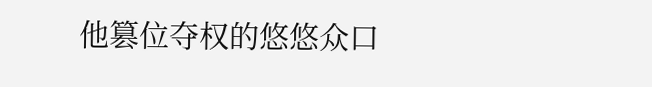他篡位夺权的悠悠众口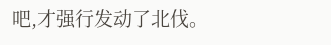吧,才强行发动了北伐。